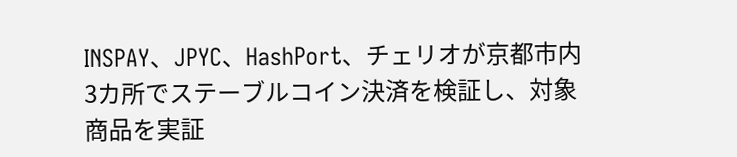INSPAY、JPYC、HashPort、チェリオが京都市内3カ所でステーブルコイン決済を検証し、対象商品を実証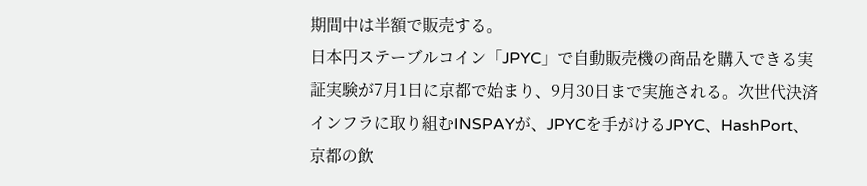期間中は半額で販売する。
日本円ステーブルコイン「JPYC」で自動販売機の商品を購入できる実証実験が7月1日に京都で始まり、9月30日まで実施される。次世代決済インフラに取り組むINSPAYが、JPYCを手がけるJPYC、HashPort、京都の飲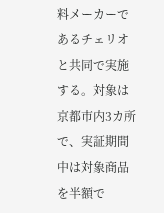料メーカーであるチェリオと共同で実施する。対象は京都市内3カ所で、実証期間中は対象商品を半額で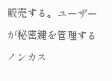販売する。ユーザーが秘密鍵を管理するノンカス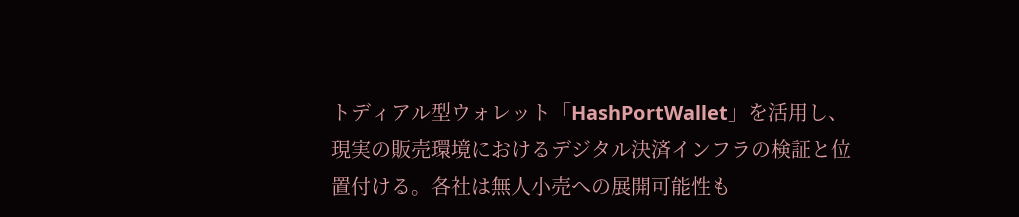トディアル型ウォレット「HashPortWallet」を活用し、現実の販売環境におけるデジタル決済インフラの検証と位置付ける。各社は無人小売への展開可能性も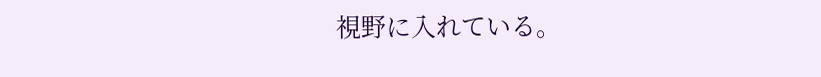視野に入れている。